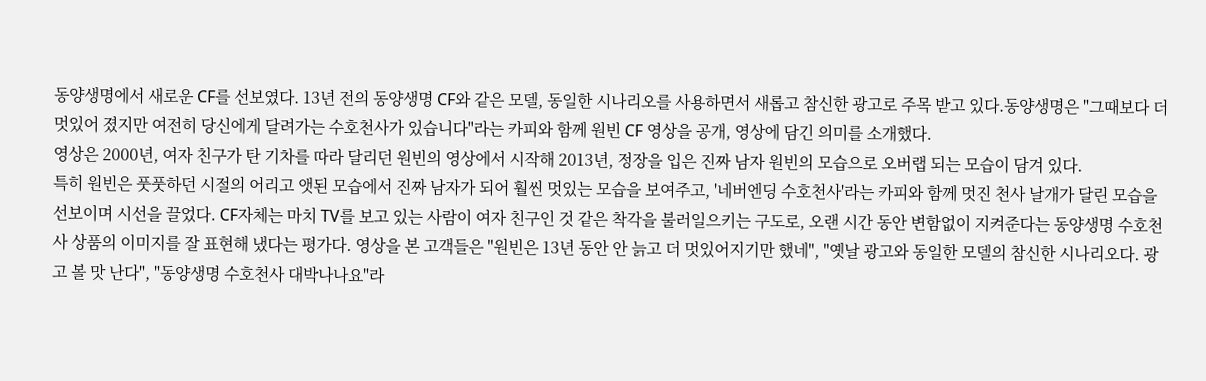동양생명에서 새로운 CF를 선보였다. 13년 전의 동양생명 CF와 같은 모델, 동일한 시나리오를 사용하면서 새롭고 참신한 광고로 주목 받고 있다.동양생명은 "그때보다 더 멋있어 졌지만 여전히 당신에게 달려가는 수호천사가 있습니다"라는 카피와 함께 원빈 CF 영상을 공개, 영상에 담긴 의미를 소개했다.
영상은 2000년, 여자 친구가 탄 기차를 따라 달리던 원빈의 영상에서 시작해 2013년, 정장을 입은 진짜 남자 원빈의 모습으로 오버랩 되는 모습이 담겨 있다.
특히 원빈은 풋풋하던 시절의 어리고 앳된 모습에서 진짜 남자가 되어 훨씬 멋있는 모습을 보여주고, '네버엔딩 수호천사'라는 카피와 함께 멋진 천사 날개가 달린 모습을 선보이며 시선을 끌었다. CF자체는 마치 TV를 보고 있는 사람이 여자 친구인 것 같은 착각을 불러일으키는 구도로, 오랜 시간 동안 변함없이 지켜준다는 동양생명 수호천사 상품의 이미지를 잘 표현해 냈다는 평가다. 영상을 본 고객들은 "원빈은 13년 동안 안 늙고 더 멋있어지기만 했네", "옛날 광고와 동일한 모델의 참신한 시나리오다. 광고 볼 맛 난다", "동양생명 수호천사 대박나나요"라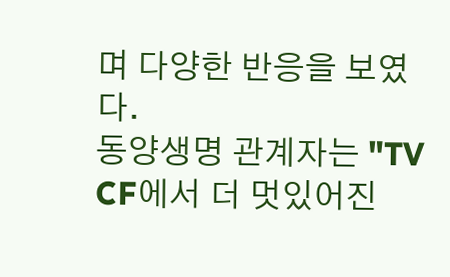며 다양한 반응을 보였다.
동양생명 관계자는 "TV CF에서 더 멋있어진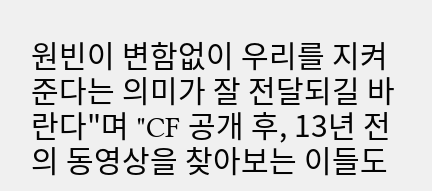원빈이 변함없이 우리를 지켜준다는 의미가 잘 전달되길 바란다"며 "CF 공개 후, 13년 전의 동영상을 찾아보는 이들도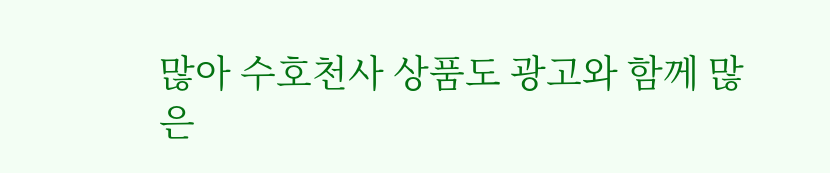많아 수호천사 상품도 광고와 함께 많은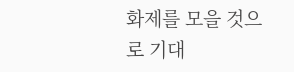화제를 모을 것으로 기대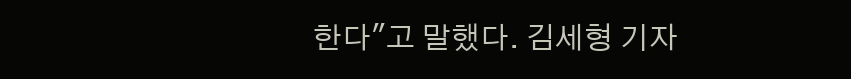한다"고 말했다. 김세형 기자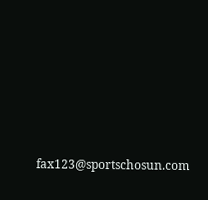fax123@sportschosun.com